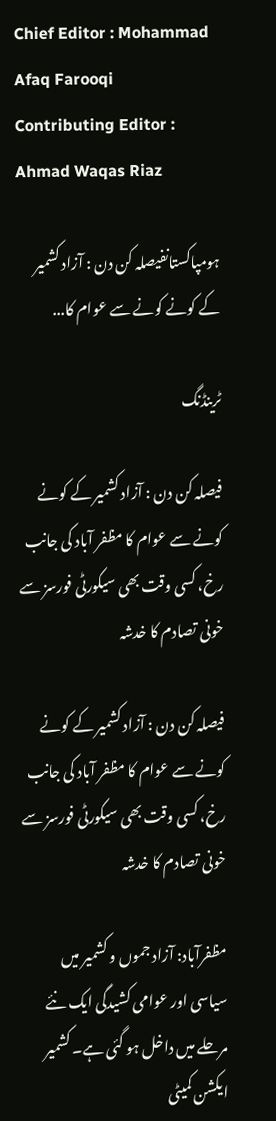Chief Editor : Mohammad Afaq Farooqi
Contributing Editor : Ahmad Waqas Riaz

ہومپاکستانفیصلہ کن دن : آزاد کشمیر کے کونے کونے سے عوام کا...

ٹرینڈنگ

فیصلہ کن دن : آزاد کشمیر کے کونے کونے سے عوام کا مظفر آباد کی جانب رخ، کسی وقت بھی سیکورٹی فورسز سے خونی تصادم کا خدشہ

فیصلہ کن دن : آزاد کشمیر کے کونے کونے سے عوام کا مظفر آباد کی جانب رخ، کسی وقت بھی سیکورٹی فورسز سے خونی تصادم کا خدشہ

مظفرآباد: آزاد جموں و کشمیر میں سیاسی اور عوامی کشیدگی ایک نئے مرحلے میں داخل ہو گئی ہے۔ کشمیر ایکشن کمیٹی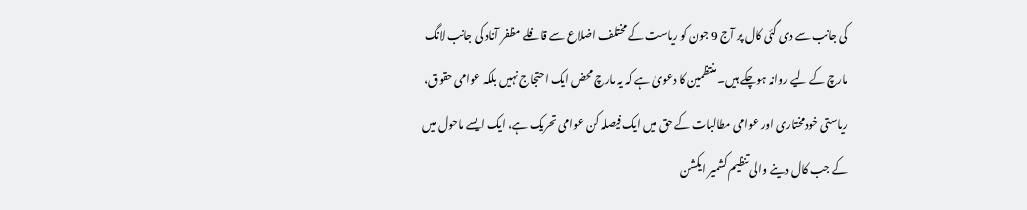کی جانب سے دی گئی کال پر آج 9 جون کو ریاست کے مختلف اضلاع سے قافلے مظفر آناد کی جانب لانگ مارچ کے لیے روانہ ہوچکے ہیں۔ منتظمین کا دعویٰ ہے کہ یہ مارچ محض ایک احتجاج نہیں بلکہ عوامی حقوق، ریاستی خودمختاری اور عوامی مطالبات کے حق میں ایک فیصلہ کن عوامی تحریک ہے، ایک ایسے ماحول میں کے جب کال دینے والی تنظیم کشمیر ایکشن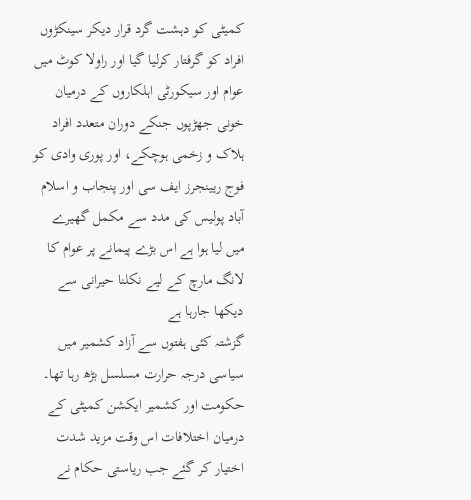کمیٹی کو دہشت گرد قرار دیکر سینکڑوں افراد کو گرفتار کرلیا گیا اور راولا کوٹ میں عوام اور سیکورٹی اہلکاروں کے درمیان خونی جھڑپوں جنکے دوران متعدد افراد ہلاک و زخمی ہوچکے، اور پوری وادی کو فوج ریینجرز ایف سی اور پنجاب و اسلام آباد پولیس کی مدد سے مکمل گھیرے میں لیا ہوا ہے اس بڑے پیمانے پر عوام کا لانگ مارچ کے لیے نکلنا حیرانی سے دیکھا جارہا ہے
گزشتہ کئی ہفتوں سے آزاد کشمیر میں سیاسی درجہ حرارت مسلسل بڑھ رہا تھا۔ حکومت اور کشمیر ایکشن کمیٹی کے درمیان اختلافات اس وقت مزید شدت اختیار کر گئے جب ریاستی حکام نے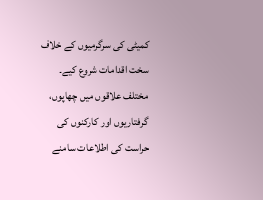کمیٹی کی سرگرمیوں کے خلاف سخت اقدامات شروع کیے۔ مختلف علاقوں میں چھاپوں، گرفتاریوں اور کارکنوں کی حراست کی اطلاعات سامنے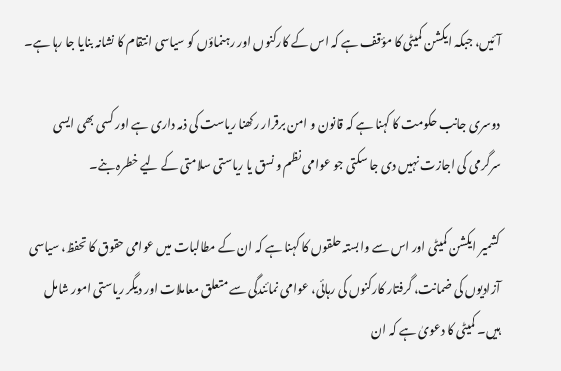آئیں، جبکہ ایکشن کمیٹی کا مؤقف ہے کہ اس کے کارکنوں اور رہنماؤں کو سیاسی انتقام کا نشانہ بنایا جا رہا ہے۔

دوسری جانب حکومت کا کہنا ہے کہ قانون و امن برقرار رکھنا ریاست کی ذمہ داری ہے اور کسی بھی ایسی سرگرمی کی اجازت نہیں دی جا سکتی جو عوامی نظم و نسق یا ریاستی سلامتی کے لیے خطرہ بنے۔

کشمیر ایکشن کمیٹی اور اس سے وابستہ حلقوں کا کہنا ہے کہ ان کے مطالبات میں عوامی حقوق کا تحفظ، سیاسی آزادیوں کی ضمانت، گرفتار کارکنوں کی رہائی، عوامی نمائندگی سے متعلق معاملات اور دیگر ریاستی امور شامل ہیں۔ کمیٹی کا دعویٰ ہے کہ ان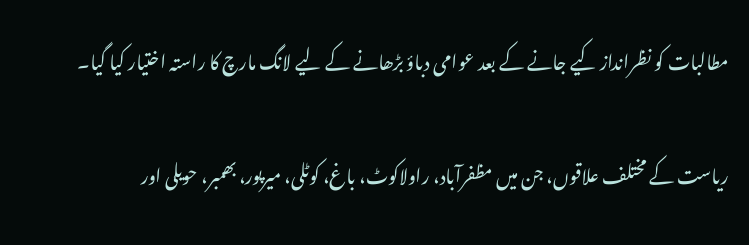مطالبات کو نظرانداز کیے جانے کے بعد عوامی دباؤ بڑھانے کے لیے لانگ مارچ کا راستہ اختیار کیا گیا۔

ریاست کے مختلف علاقوں، جن میں مظفرآباد، راولاکوٹ، باغ، کوٹلی، میرپور، بھمبر، حویلی اور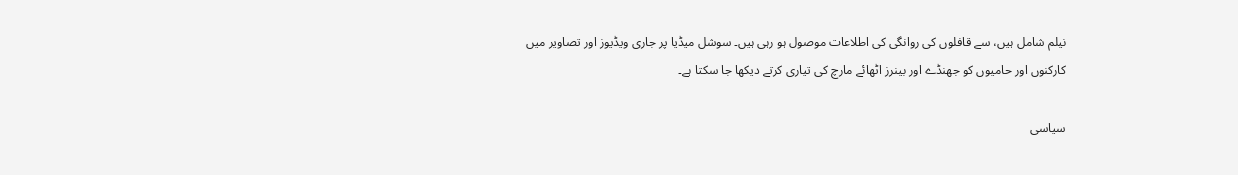نیلم شامل ہیں، سے قافلوں کی روانگی کی اطلاعات موصول ہو رہی ہیں۔ سوشل میڈیا پر جاری ویڈیوز اور تصاویر میں کارکنوں اور حامیوں کو جھنڈے اور بینرز اٹھائے مارچ کی تیاری کرتے دیکھا جا سکتا ہے۔

سیاسی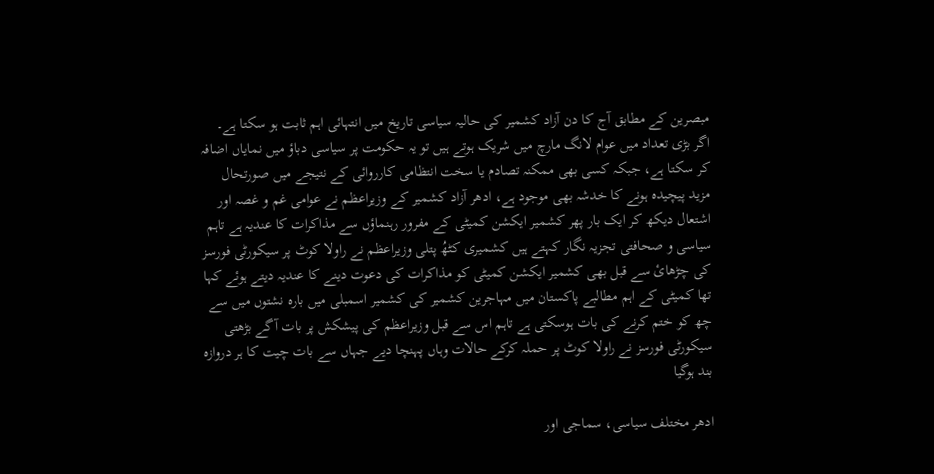مبصرین کے مطابق آج کا دن آزاد کشمیر کی حالیہ سیاسی تاریخ میں انتہائی اہم ثابت ہو سکتا ہے۔ اگر بڑی تعداد میں عوام لانگ مارچ میں شریک ہوتے ہیں تو یہ حکومت پر سیاسی دباؤ میں نمایاں اضافہ کر سکتا ہے، جبکہ کسی بھی ممکنہ تصادم یا سخت انتظامی کارروائی کے نتیجے میں صورتحال مزید پیچیدہ ہونے کا خدشہ بھی موجود ہے، ادھر آزاد کشمیر کے وزیراعظم نے عوامی غم و غصہ اور اشتعال دیکھ کر ایک بار پھر کشمیر ایکشن کمیٹی کے مفرور رہنماؤں سے مذاکرات کا عندیہ ہے تاہم سیاسی و صحافتی تجزیہ نگار کہتے ہیں کشمیری کٹھُ پتلی وزیراعظم نے راولا کوٹ پر سیکورٹی فورسز کی چڑھائ سے قبل بھی کشمیر ایکشن کمیٹی کو مذاکرات کی دعوت دینے کا عندیہ دیتے ہوئے کہا تھا کمیٹی کے اہم مطالبے پاکستان میں مہاجرین کشمیر کی کشمیر اسمبلی میں بارہ نشتوں میں سے چھ کو ختم کرنے کی بات ہوسکتی ہے تاہم اس سے قبل وزیراعظم کی پیشکش پر بات آگے بڑھتی سیکورٹی فورسز نے راولا کوٹ پر حملہ کرکے حالات وہاں پہنچا دیے جہاں سے بات چیت کا ہر دروازہ بند ہوگیا

ادھر مختلف سیاسی، سماجی اور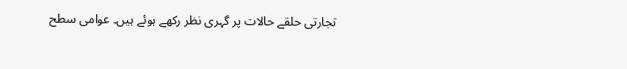تجارتی حلقے حالات پر گہری نظر رکھے ہوئے ہیں۔ عوامی سطح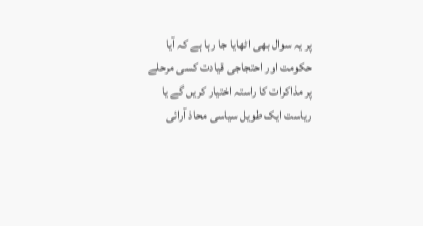پر یہ سوال بھی اٹھایا جا رہا ہے کہ آیا حکومت اور احتجاجی قیادت کسی مرحلے پر مذاکرات کا راستہ اختیار کریں گے یا ریاست ایک طویل سیاسی محاذ آرائی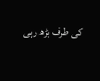کی طرف بڑھ رہی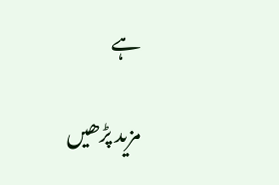ہے

مزید پڑھیں